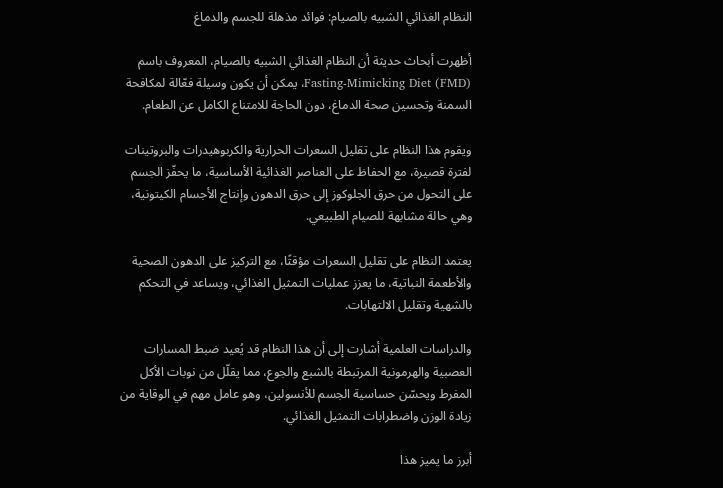النظام الغذائي الشبيه بالصيام: فوائد مذهلة للجسم والدماغ

أظهرت أبحاث حديثة أن النظام الغذائي الشبيه بالصيام، المعروف باسم Fasting-Mimicking Diet (FMD)، يمكن أن يكون وسيلة فعّالة لمكافحة السمنة وتحسين صحة الدماغ، دون الحاجة للامتناع الكامل عن الطعام.

ويقوم هذا النظام على تقليل السعرات الحرارية والكربوهيدرات والبروتينات لفترة قصيرة، مع الحفاظ على العناصر الغذائية الأساسية، ما يحفّز الجسم على التحول من حرق الجلوكوز إلى حرق الدهون وإنتاج الأجسام الكيتونية، وهي حالة مشابهة للصيام الطبيعي.

يعتمد النظام على تقليل السعرات مؤقتًا، مع التركيز على الدهون الصحية والأطعمة النباتية، ما يعزز عمليات التمثيل الغذائي، ويساعد في التحكم بالشهية وتقليل الالتهابات.

والدراسات العلمية أشارت إلى أن هذا النظام قد يُعيد ضبط المسارات العصبية والهرمونية المرتبطة بالشبع والجوع، مما يقلّل من نوبات الأكل المفرط ويحسّن حساسية الجسم للأنسولين، وهو عامل مهم في الوقاية من زيادة الوزن واضطرابات التمثيل الغذائي.

أبرز ما يميز هذا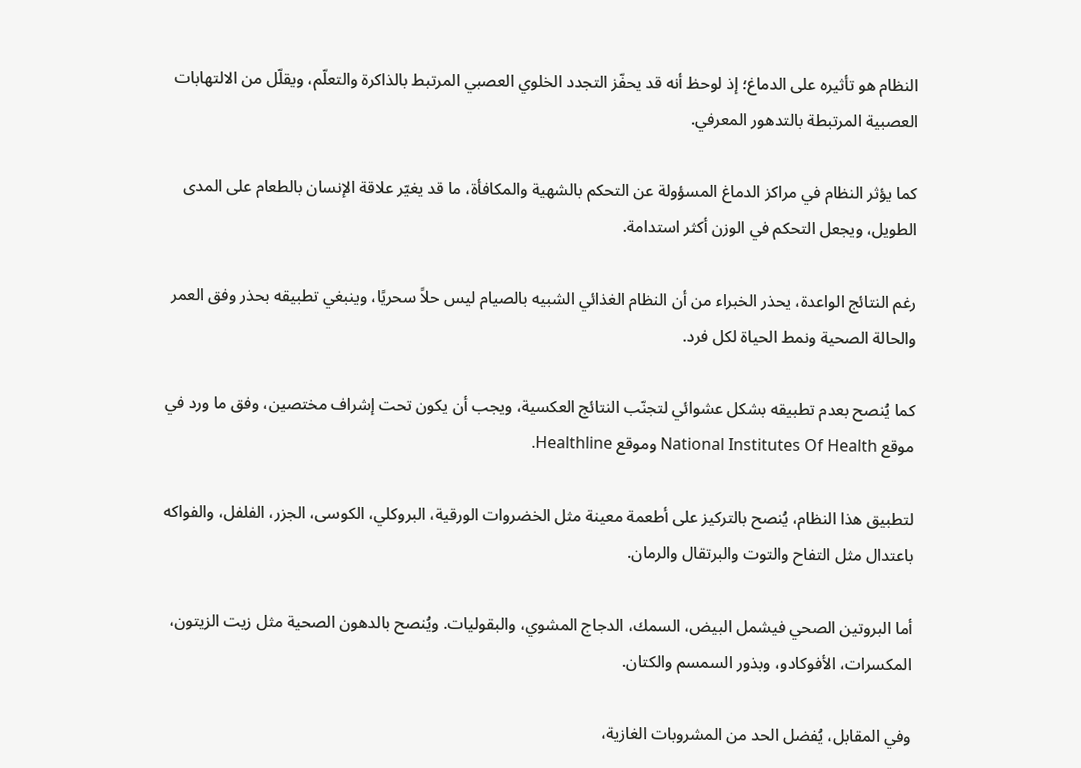النظام هو تأثيره على الدماغ؛ إذ لوحظ أنه قد يحفّز التجدد الخلوي العصبي المرتبط بالذاكرة والتعلّم، ويقلّل من الالتهابات العصبية المرتبطة بالتدهور المعرفي.

كما يؤثر النظام في مراكز الدماغ المسؤولة عن التحكم بالشهية والمكافأة، ما قد يغيّر علاقة الإنسان بالطعام على المدى الطويل، ويجعل التحكم في الوزن أكثر استدامة.

رغم النتائج الواعدة، يحذر الخبراء من أن النظام الغذائي الشبيه بالصيام ليس حلاً سحريًا، وينبغي تطبيقه بحذر وفق العمر والحالة الصحية ونمط الحياة لكل فرد.

كما يُنصح بعدم تطبيقه بشكل عشوائي لتجنّب النتائج العكسية، ويجب أن يكون تحت إشراف مختصين، وفق ما ورد في موقع National Institutes Of Health وموقع Healthline.

لتطبيق هذا النظام، يُنصح بالتركيز على أطعمة معينة مثل الخضروات الورقية، البروكلي، الكوسى، الجزر، الفلفل، والفواكه باعتدال مثل التفاح والتوت والبرتقال والرمان.

أما البروتين الصحي فيشمل البيض، السمك، الدجاج المشوي، والبقوليات. ويُنصح بالدهون الصحية مثل زيت الزيتون، المكسرات، الأفوكادو، وبذور السمسم والكتان.

وفي المقابل، يُفضل الحد من المشروبات الغازية،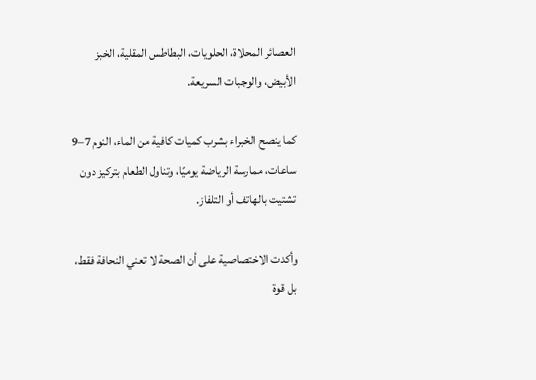العصائر المحلاة، الحلويات، البطاطس المقلية، الخبز الأبيض، والوجبات السريعة.

كما ينصح الخبراء بشرب كميات كافية من الماء، النوم 7–9 ساعات، ممارسة الرياضة يوميًا، وتناول الطعام بتركيز دون تشتيت بالهاتف أو التلفاز.

وأكدت الاختصاصية على أن الصحة لا تعني النحافة فقط، بل قوة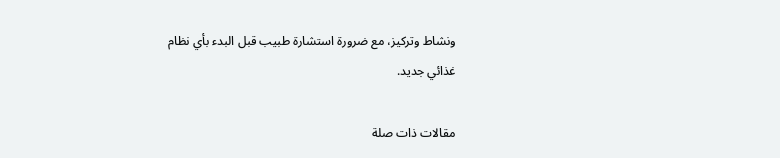ونشاط وتركيز، مع ضرورة استشارة طبيب قبل البدء بأي نظام غذائي جديد.

مقالات ذات صلة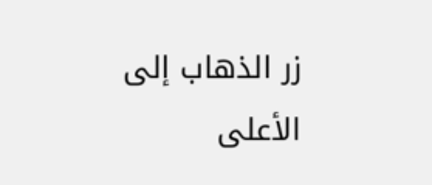زر الذهاب إلى الأعلى